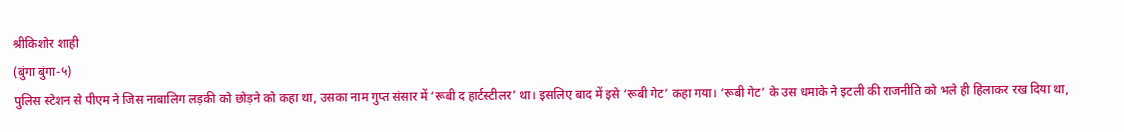श्रीकिशोर शाही
(बुंगा बुंगा-५)
पुलिस स्टेशन से पीएम ने जिस नाबालिग लड़की को छोड़ने को कहा था, उसका नाम गुप्त संसार में ‘रूबी द हार्टस्टीलर’ था। इसलिए बाद में इसे ‘रूबी गेट’ कहा गया। ‘रूबी गेट’ के उस धमाके ने इटली की राजनीति को भले ही हिलाकर रख दिया था,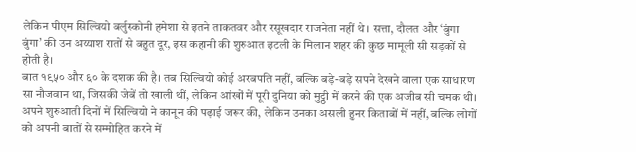लेकिन पीएम सिल्वियो बर्लुस्कोनी हमेशा से इतने ताकतवर और रसूखदार राजनेता नहीं थे। सत्ता, दौलत और ‘बुंगा बुंगा’ की उन अय्याश रातों से बहुत दूर, इस कहानी की शुरुआत इटली के मिलान शहर की कुछ मामूली सी सड़कों से होती है।
बात १९५० और ६० के दशक की है। तब सिल्वियो कोई अरबपति नहीं, बल्कि बड़े-बड़े सपने देखने वाला एक साधारण सा नौजवान था, जिसकी जेबें तो खाली थीं, लेकिन आंखों में पूरी दुनिया को मुट्ठी में करने की एक अजीब सी चमक थी। अपने शुरुआती दिनों में सिल्वियो ने कानून की पढ़ाई जरूर की, लेकिन उनका असली हुनर किताबों में नहीं, बल्कि लोगों को अपनी बातों से सम्मोहित करने में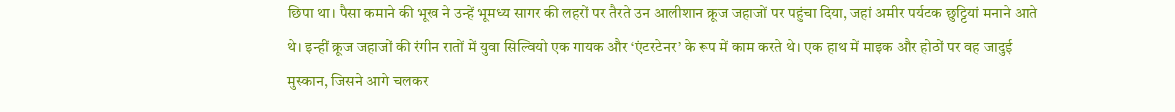छिपा था। पैसा कमाने की भूख ने उन्हें भूमध्य सागर की लहरों पर तैरते उन आलीशान क्रूज जहाजों पर पहुंचा दिया, जहां अमीर पर्यटक छुट्टियां मनाने आते थे। इन्हीं क्रूज जहाजों की रंगीन रातों में युवा सिल्वियो एक गायक और ‘एंटरटेनर’ के रूप में काम करते थे। एक हाथ में माइक और होठों पर वह जादुई मुस्कान, जिसने आगे चलकर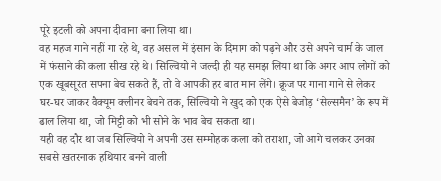पूरे इटली को अपना दीवाना बना लिया था।
वह महज गाने नहीं गा रहे थे, वह असल में इंसान के दिमाग को पढ़ने और उसे अपने चार्म के जाल में फंसाने की कला सीख रहे थे। सिल्वियो ने जल्दी ही यह समझ लिया था कि अगर आप लोगों को एक खूबसूरत सपना बेच सकते हैं, तो वे आपकी हर बात मान लेंगे। क्रूज पर गाना गाने से लेकर घर-घर जाकर वैक्यूम क्लीनर बेचने तक, सिल्वियो ने खुद को एक ऐसे बेजोड़ ‘सेल्समैन’ के रूप में ढाल लिया था, जो मिट्टी को भी सोने के भाव बेच सकता था।
यही वह दौर था जब सिल्वियो ने अपनी उस सम्मोहक कला को तराशा, जो आगे चलकर उनका सबसे खतरनाक हथियार बनने वाली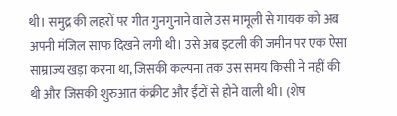थी। समुद्र की लहरों पर गीत गुनगुनाने वाले उस मामूली से गायक को अब अपनी मंजिल साफ दिखने लगी थी। उसे अब इटली की जमीन पर एक ऐसा साम्राज्य खड़ा करना था, जिसकी कल्पना तक उस समय किसी ने नहीं की थी और जिसकी शुरुआत कंक्रीट और ईंटों से होने वाली थी। (शेष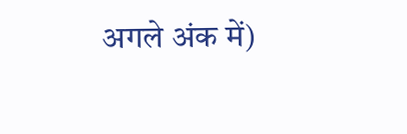अगले अंक में)